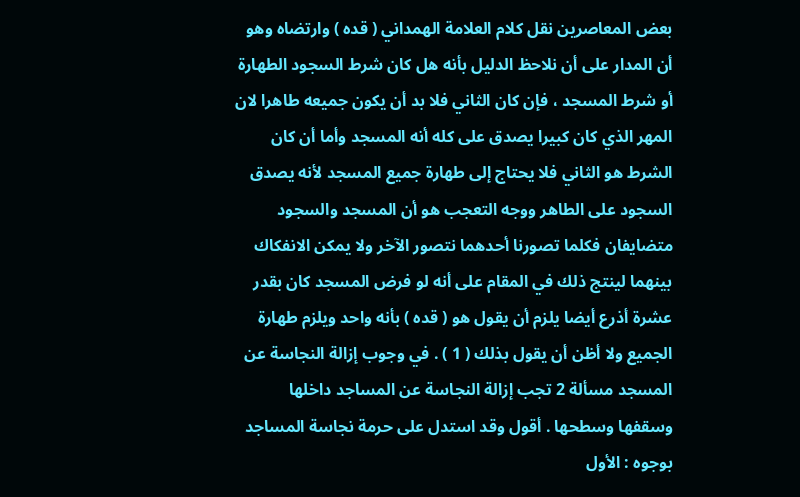بعض المعاصرين نقل كلام العلامة الهمداني ( قده ) وارتضاه وهو أن المدار على أن نلاحظ الدليل بأنه هل كان شرط السجود الطهارة أو شرط المسجد ، فإن كان الثاني فلا بد أن يكون جميعه طاهرا لان المهر الذي كان كبيرا يصدق على كله أنه المسجد وأما أن كان الشرط هو الثاني فلا يحتاج إلى طهارة جميع المسجد لأنه يصدق السجود على الطاهر ووجه التعجب هو أن المسجد والسجود متضايفان فكلما تصورنا أحدهما نتصور الآخر ولا يمكن الانفكاك بينهما لينتج ذلك في المقام على أنه لو فرض المسجد كان بقدر عشرة أذرع أيضا يلزم أن يقول هو ( قده ) بأنه واحد ويلزم طهارة الجميع ولا أظن أن يقول بذلك ( 1 ) . في وجوب إزالة النجاسة عن المسجد مسألة 2 تجب إزالة النجاسة عن المساجد داخلها وسقفها وسطحها . أقول وقد استدل على حرمة نجاسة المساجد بوجوه : الأول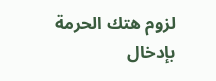لزوم هتك الحرمة بإدخال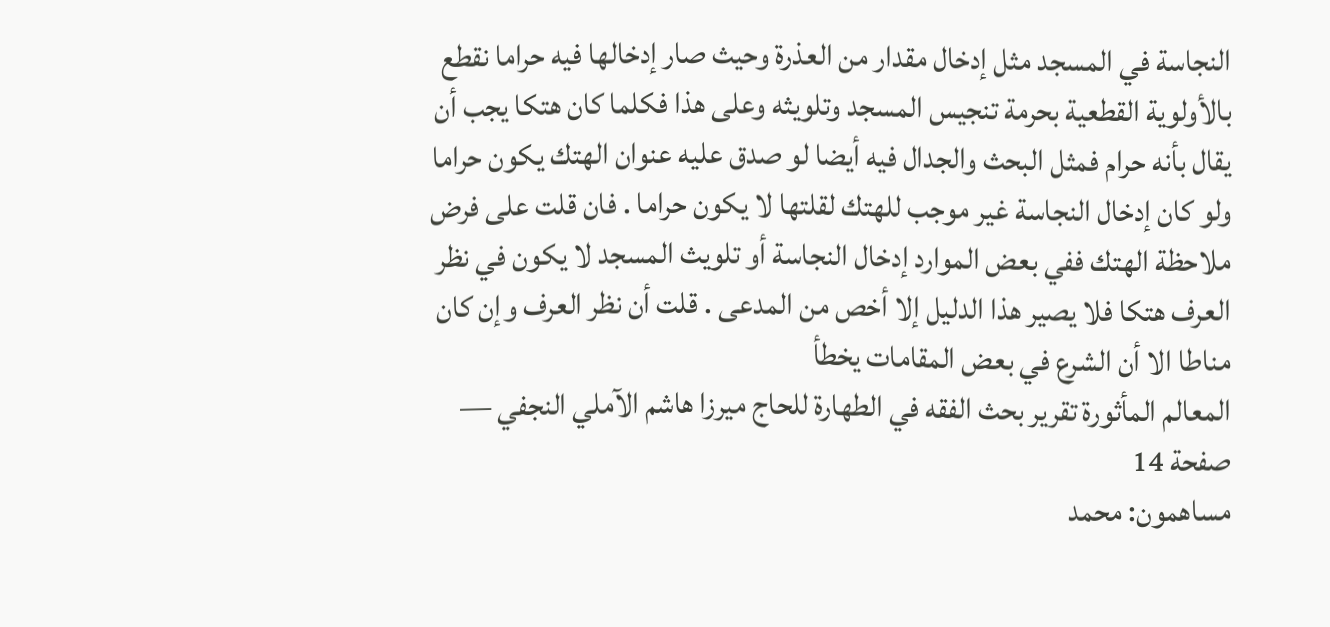النجاسة في المسجد مثل إدخال مقدار من العذرة وحيث صار إدخالها فيه حراما نقطع بالأولوية القطعية بحرمة تنجيس المسجد وتلويثه وعلى هذا فكلما كان هتكا يجب أن يقال بأنه حرام فمثل البحث والجدال فيه أيضا لو صدق عليه عنوان الهتك يكون حراما ولو كان إدخال النجاسة غير موجب للهتك لقلتها لا يكون حراما . فان قلت على فرض ملاحظة الهتك ففي بعض الموارد إدخال النجاسة أو تلويث المسجد لا يكون في نظر العرف هتكا فلا يصير هذا الدليل إلا أخص من المدعى . قلت أن نظر العرف وإن كان مناطا الا أن الشرع في بعض المقامات يخطأ
المعالم المأثورة تقرير بحث الفقه في الطهارة للحاج ميرزا هاشم الآملي النجفي — صفحة 14
مساهمون: محمد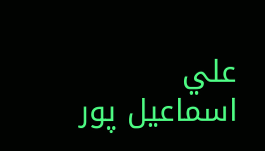علي اسماعيل پور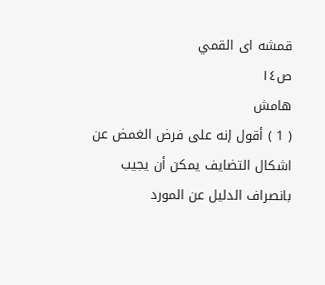قمشه اى القمي
ص١٤
هامش
( 1 ) أقول إنه على فرض الغمض عن اشكال التضايف يمكن أن يجيب بانصراف الدليل عن المورد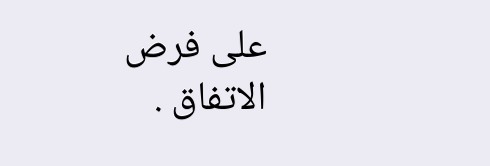على فرض الاتفاق .